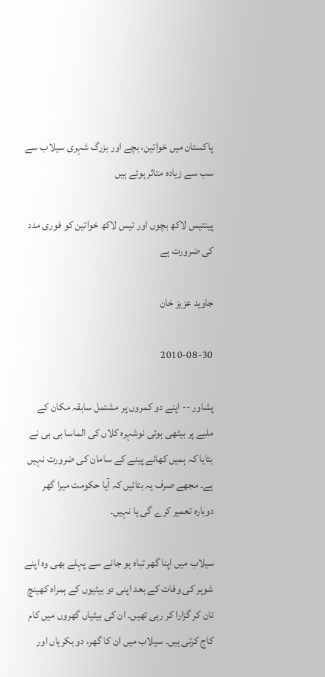پاکستان میں خواتین، بچے اور بزرگ شہری سیلاب سے سب سے زیادہ متاثر ہوئے ہیں

پینتیس لاکھ بچوں اور تیس لاکھ خواتین کو فوری مدد کی ضرورت ہے

جاوید عزیز خان

2010-08-30

پشاور -- اپنے دو کمروں پر مشتمل سابقہ مکان کے ملبے پر بیٹھی ہوئی نوشہرہ کلاں کی الماسا بی بی نے بتایا کہ ہمیں کھانے پینے کے سامان کی ضرورت نہیں ہے۔ مجھے صرف یہ بتائیں کہ آیا حکومت میرا گھر دوبارہ تعمیر کرے گی یا نہیں۔

سیلاب میں اپنا گھر تباہ ہو جانے سے پہلے بھی وہ اپنے شوہر کی وفات کے بعد اپنی دو بیٹیوں کے ہمراہ کھینچ تان کر گزارا کر رہی تھیں۔ ان کی بیٹیاں گھروں میں کام کاج کرتی ہیں۔ سیلاب میں ان کا گھر، دو بکریاں اور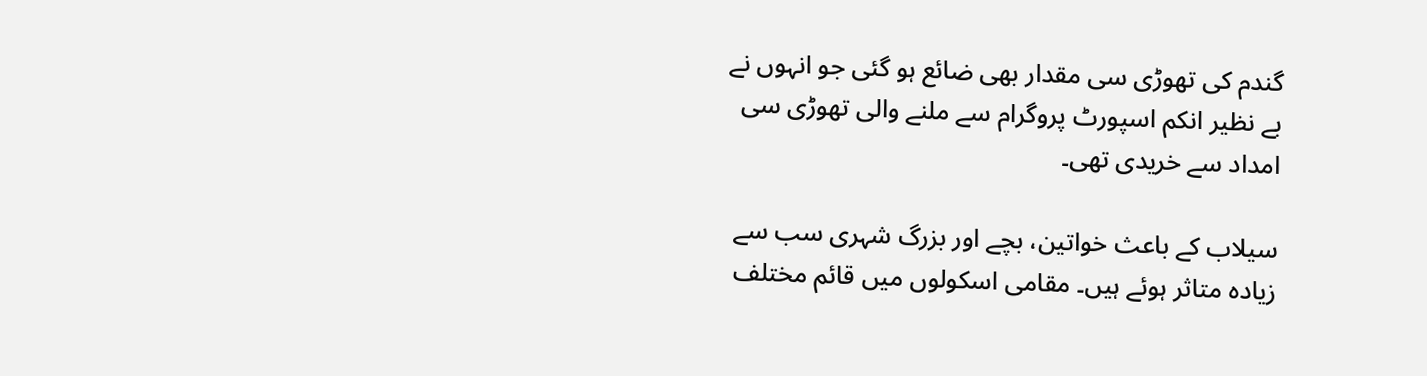گندم کی تھوڑی سی مقدار بھی ضائع ہو گئی جو انہوں نے بے نظیر انکم اسپورٹ پروگرام سے ملنے والی تھوڑی سی امداد سے خریدی تھی۔

سیلاب کے باعث خواتین، بچے اور بزرگ شہری سب سے زیادہ متاثر ہوئے ہیں۔ مقامی اسکولوں میں قائم مختلف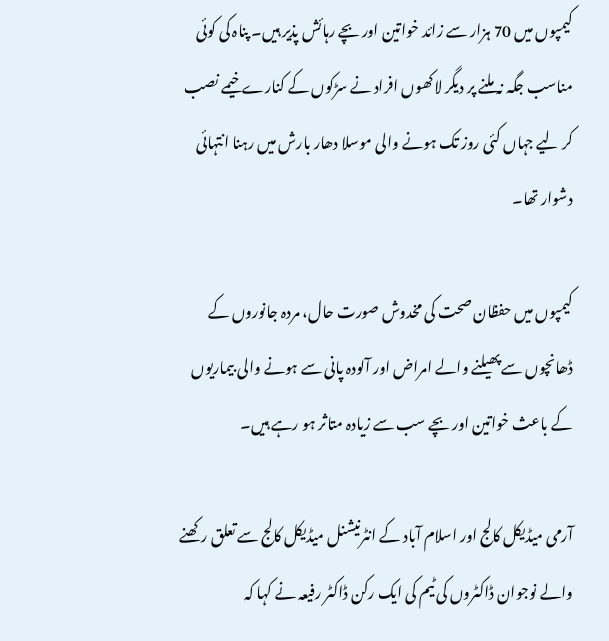کیمپوں میں 70 ہزار سے زائد خواتین اور بچے رہائش پذیر ہیں۔ پناہ کی کوئی مناسب جگہ نہ ملنے پر دیگر لاکھوں افراد نے سڑکوں کے کنارے خیمے نصب کر لیے جہاں کئی روز تک ہونے والی موسلا دھار بارش میں رہنا انتہائی دشوار تھا۔

کیمپوں میں حفظان صحت کی مخدوش صورت حال، مردہ جانوروں کے ڈھانچوں سے پھیلنے والے امراض اور آلودہ پانی سے ہونے والی بیماریوں کے باعث خواتین اور بچے سب سے زیادہ متاثر ہو رہے ہیں۔

آرمی میڈیکل کالج اور اسلام آباد کے انٹرنیشنل میڈیکل کالج سے تعلق رکھنے والے نوجوان ڈاکٹروں کی ٹیم کی ایک رکن ڈاکٹر رفیعہ نے کہا کہ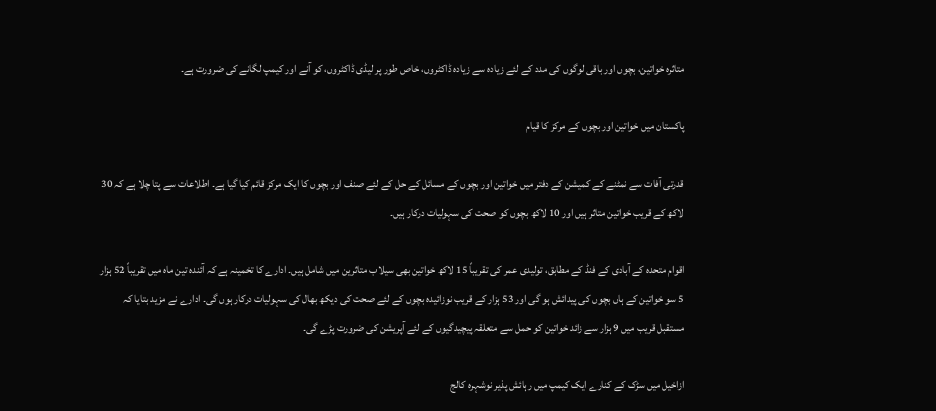متاثرہ خواتین، بچوں اور باقی لوگوں کی مدد کے لئے زیادہ سے زیادہ ڈاکٹروں، خاص طور پر لیڈی ڈاکٹروں، کو آنے اور کیمپ لگانے کی ضرورت ہے۔

پاکستان میں خواتین اور بچوں کے مرکز کا قیام

قدرتی آفات سے نمٹنے کے کمیشن کے دفتر میں خواتین اور بچوں کے مسائل کے حل کے لئے صنف اور بچوں کا ایک مرکز قائم کیا گیا ہے۔ اطلاعات سے پتا چلا ہے کہ 30 لاکھ کے قریب خواتین متاثر ہیں اور 10 لاکھ بچوں کو صحت کی سہولیات درکار ہیں۔

اقوام متحدہ کے آبادی کے فنڈ کے مطابق، تولیدی عمر کی تقریباً 15 لاکھ خواتین بھی سیلاب متاثرین میں شامل ہیں۔ ادارے کا تخمینہ ہے کہ آئندہ تین ماہ میں تقریباً 52 ہزار 5 سو خواتین کے ہاں بچوں کی پیدائش ہو گی اور 53 ہزار کے قریب نوزائیدہ بچوں کے لئے صحت کی دیکھ بھال کی سہولیات درکار ہوں گی۔ ادارے نے مزید بتایا کہ مستقبل قریب میں 9 ہزار سے زائد خواتین کو حمل سے متعلقہ پیچیدگیوں کے لئے آپریشن کی ضرورت پڑے گی۔

ازاخیل میں سڑک کے کنارے ایک کیمپ میں رہائش پذیر نوشہرہ کالج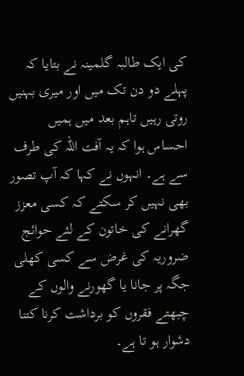کی ایک طالبہ گلمینہ نے بتایا کہ پہلے دو دن تک میں اور میری بہنیں روتی رہیں تاہم بعد میں ہمیں احساس ہوا کہ یہ آفت اللہ کی طرف سے ہے۔ انہوں نے کہا کہ آپ تصور بھی نہیں کر سکتے کہ کسی معزز گھرانے کی خاتون کے لئے حوائج ضروریہ کی غرض سے کسی کھلی جگہ پر جانا یا گھورنے والوں کے چبھتے فقروں کو برداشت کرنا کتنا دشوار ہو تا ہے۔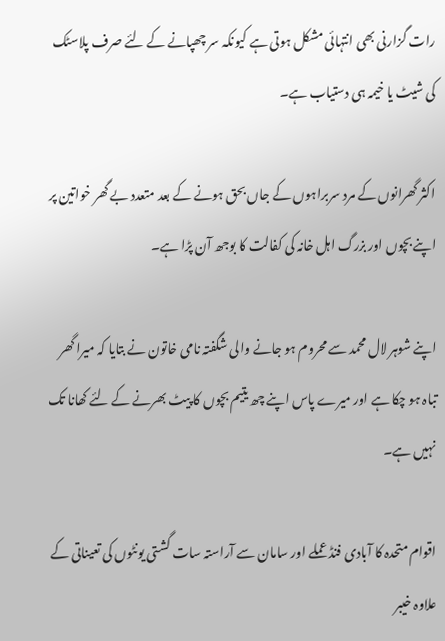رات گزارنی بھی انتہائی مشکل ہوتی ہے کیونکہ سر چھپانے کے لئے صرف پلاسٹک کی شیٹ یا خیمہ ہی دستیاب ہے۔

اکثر گھرانوں کے مرد سربراہوں کے جاں بحق ہونے کے بعد متعدد بے گھر خواتین پر اپنے بچوں اور بزرگ اہل خانہ کی کفالت کا بوجھ آن پڑا ہے۔

اپنے شوہر لال محمد سے محروم ہو جانے والی شگفتہ نامی خاتون نے بتایا کہ میرا گھر تباہ ہو چکا ہے اور میرے پاس اپنے چھ یتیم بچوں کا پیٹ بھرنے کے لئے کھانا تک نہیں ہے۔

اقوام متحدہ کا آبادی فنڈ عملے اور سامان سے آراستہ سات گشتی یونٹوں کی تعیناتی کے علاوہ خیبر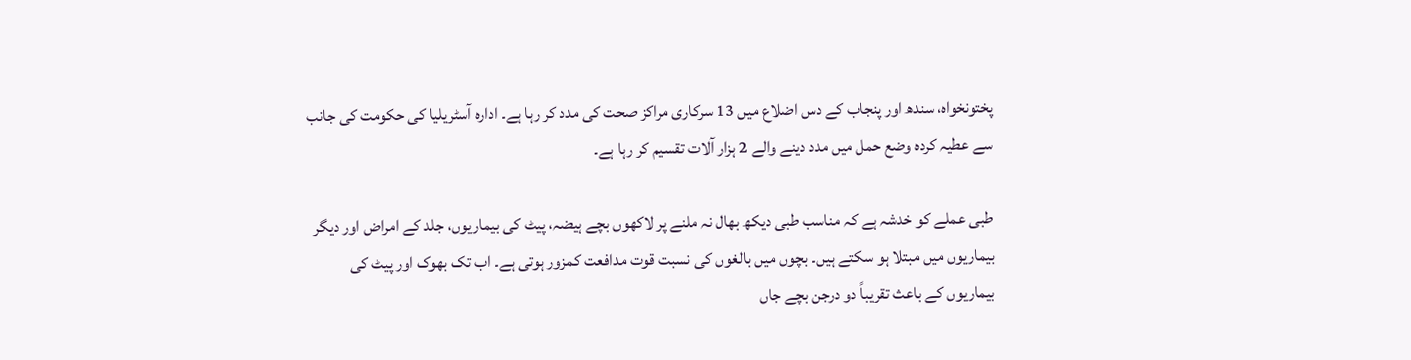پختونخواہ، سندھ اور پنجاب کے دس اضلاع میں 13 سرکاری مراکز صحت کی مدد کر رہا ہے۔ ادارہ آسٹریلیا کی حکومت کی جانب سے عطیہ کردہ وضع حمل میں مدد دینے والے 2 ہزار آلات تقسیم کر رہا ہے۔

طبی عملے کو خدشہ ہے کہ مناسب طبی دیکھ بھال نہ ملنے پر لاکھوں بچے ہیضہ، پیٹ کی بیماریوں، جلد کے امراض اور دیگر بیماریوں میں مبتلا ہو سکتے ہیں۔ بچوں میں بالغوں کی نسبت قوت مدافعت کمزور ہوتی ہے۔ اب تک بھوک اور پیٹ کی بیماریوں کے باعث تقریباً دو درجن بچے جاں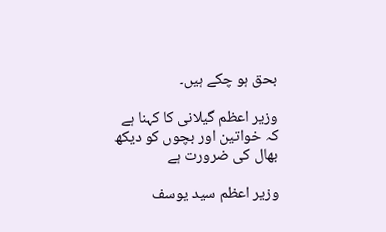بحق ہو چکے ہیں۔

وزیر اعظم گیلانی کا کہنا ہے کہ خواتین اور بچوں کو دیکھ بھال کی ضرورت ہے

وزیر اعظم سید یوسف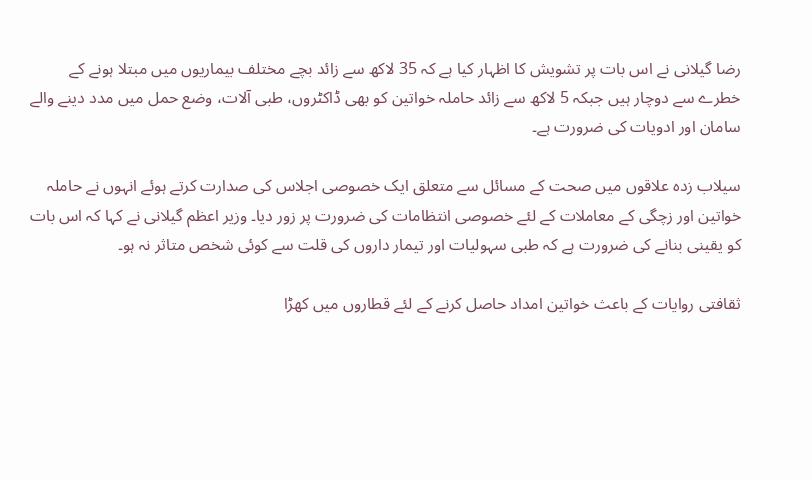رضا گیلانی نے اس بات پر تشویش کا اظہار کیا ہے کہ 35 لاکھ سے زائد بچے مختلف بیماریوں میں مبتلا ہونے کے خطرے سے دوچار ہیں جبکہ 5 لاکھ سے زائد حاملہ خواتین کو بھی ڈاکٹروں، طبی آلات، وضع حمل میں مدد دینے والے سامان اور ادویات کی ضرورت ہے۔

سیلاب زدہ علاقوں میں صحت کے مسائل سے متعلق ایک خصوصی اجلاس کی صدارت کرتے ہوئے انہوں نے حاملہ خواتین اور زچگی کے معاملات کے لئے خصوصی انتظامات کی ضرورت پر زور دیا۔ وزیر اعظم گیلانی نے کہا کہ اس بات کو یقینی بنانے کی ضرورت ہے کہ طبی سہولیات اور تیمار داروں کی قلت سے کوئی شخص متاثر نہ ہو۔

ثقافتی روایات کے باعث خواتین امداد حاصل کرنے کے لئے قطاروں میں کھڑا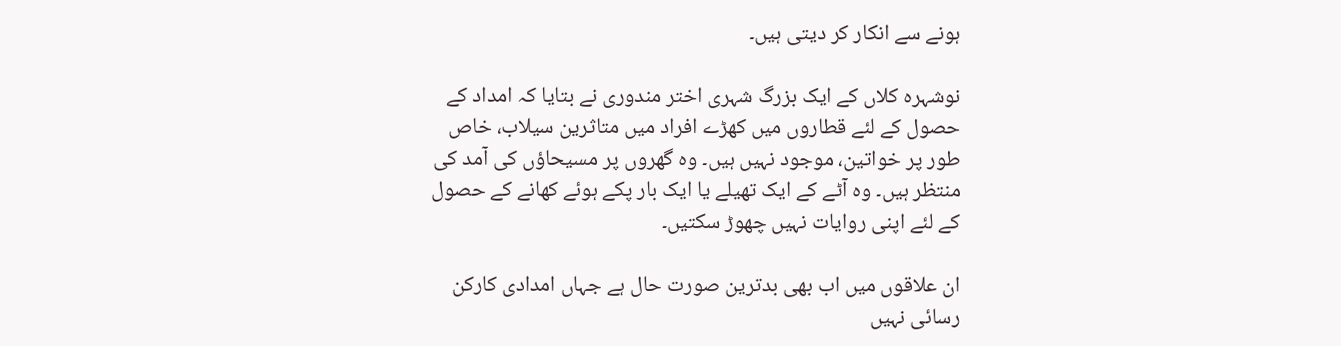ہونے سے انکار کر دیتی ہیں۔

نوشہرہ کلاں کے ایک بزرگ شہری اختر مندوری نے بتایا کہ امداد کے حصول کے لئے قطاروں میں کھڑے افراد میں متاثرین سیلاب، خاص طور پر خواتین، موجود نہیں ہیں۔ وہ گھروں پر مسیحاؤں کی آمد کی منتظر ہیں۔ وہ آٹے کے ایک تھیلے یا ایک بار پکے ہوئے کھانے کے حصول کے لئے اپنی روایات نہیں چھوڑ سکتیں۔

ان علاقوں میں اب بھی بدترین صورت حال ہے جہاں امدادی کارکن رسائی نہیں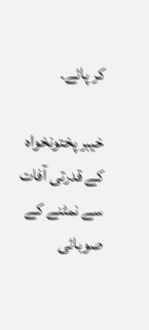کر پائے۔

خیبر پختونخواہ کے قدرتی آفات سے نمٹنے کے صوبائی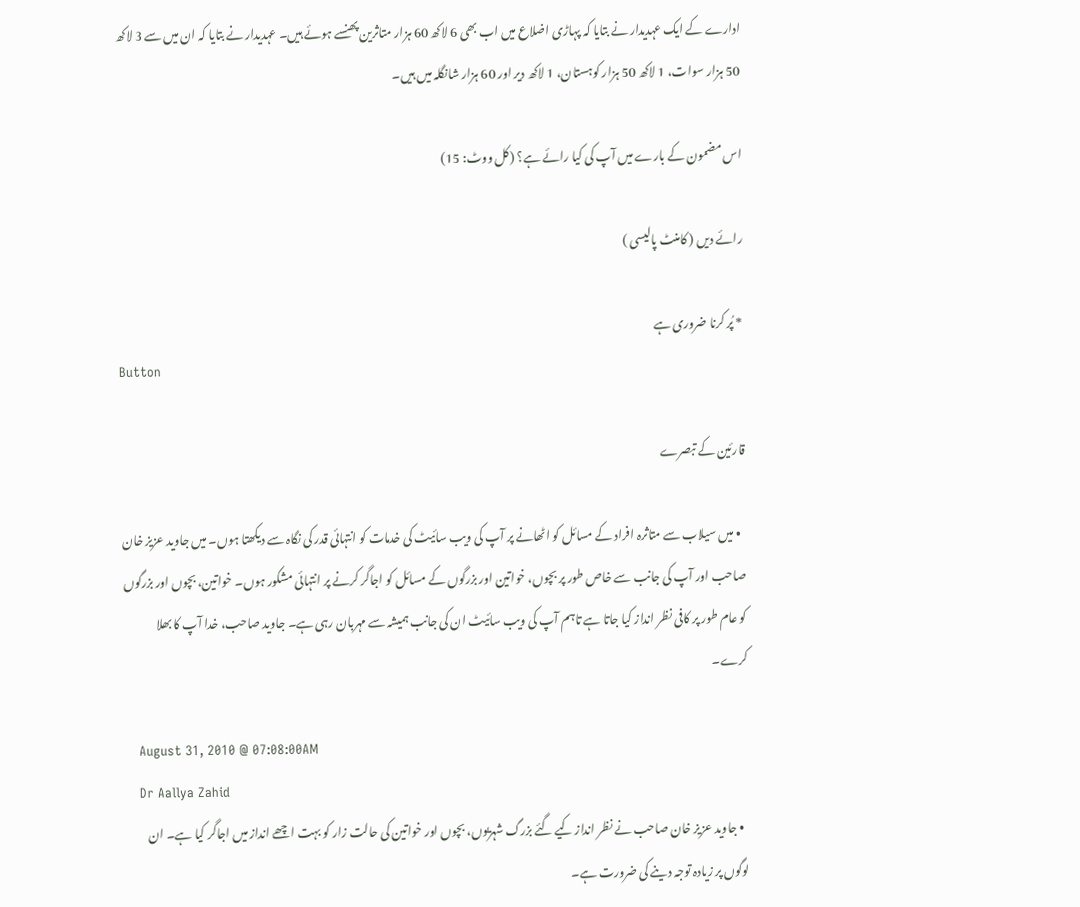ادارے کے ایک عہدیدار نے بتایا کہ پہاڑی اضلاع میں اب بھی 6 لاکھ 60 ہزار متاثرین پھنسے ہوئے ہیں۔ عہدیدار نے بتایا کہ ان میں سے 3 لاکھ 50 ہزار سوات، 1 لاکھ 50 ہزار کوہستان، 1 لاکھ دیر اور 60 ہزار شانگلہ میں ہیں۔

اس مضمون کے بارے میں آپ کی کیا رائے ہے؟ (کل ووٹ: 15)

رائے دیں ( کامنٹ پالیسی )

* پُر کرنا ضروری ہے
Button

قارئین کے تبصرے

  • میں سیلاب سے متاثرہ افراد کے مسائل کو اٹھانے پر آپ کی ویب سائیٹ کی خدمات کو انتہائی قدر کی نگاہ سے دیکھتا ہوں۔ میں جاوید عزیز خان صاحب اور آپ کی جانب سے خاص طور پر بچوں، خواتین اور بزرگوں کے مسائل کو اجاگر کرنے پر انتہائی مشکور ہوں۔ خواتین، بچوں اور بزرگوں کو عام طور پر کافی نظر انداز کیا جاتا ہے تاہم آپ کی ویب سائیٹ ان کی جانب ہمیشہ سے مہربان رہی ہے۔ جاوید صاحب، خدا آپ کا بھلا کرے۔

    August 31, 2010 @ 07:08:00AM
    Dr Aallya Zahid
  • جاوید عزیز خان صاحب نے نظر انداز کیے گئے بزرگ شہریوں، بچوں اور خواتین کی حالت زار کو بہت اچھے انداز میں اجاگر کیا ہے۔ ان لوگوں پر زیادہ توجہ دینے کی ضرورت ہے۔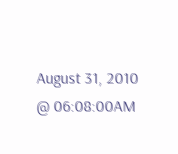August 31, 2010 @ 06:08:00AM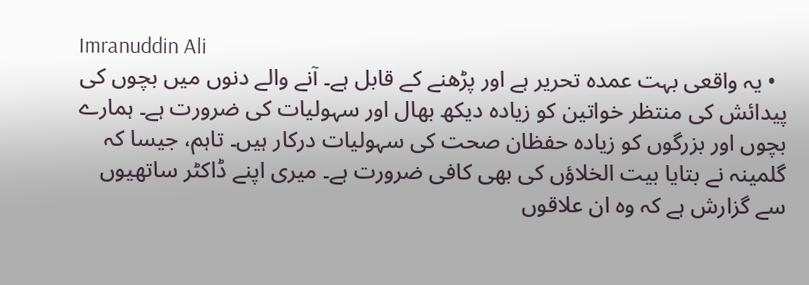Imranuddin Ali
  • یہ واقعی بہت عمدہ تحریر ہے اور پڑھنے کے قابل ہے۔ آنے والے دنوں میں بچوں کی پیدائش کی منتظر خواتین کو زیادہ دیکھ بھال اور سہولیات کی ضرورت ہے۔ ہمارے بچوں اور بزرگوں کو زیادہ حفظان صحت کی سہولیات درکار ہیں۔ تاہم، جیسا کہ گلمینہ نے بتایا بیت الخلاؤں کی بھی کافی ضرورت ہے۔ میری اپنے ڈاکٹر ساتھیوں سے گزارش ہے کہ وہ ان علاقوں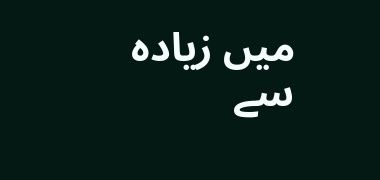میں زیادہ سے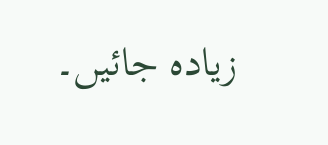زیادہ جائیں۔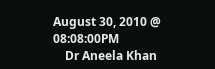August 30, 2010 @ 08:08:00PM
    Dr Aneela Khan